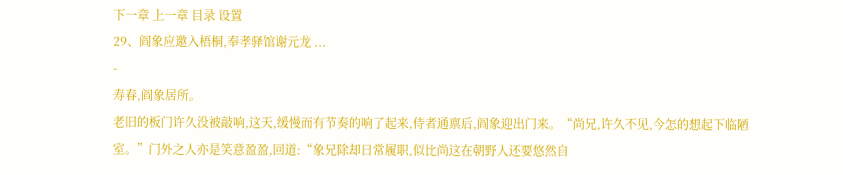下一章 上一章 目录 设置
29、阎象应邀入梧桐,奉孝驿馆谢元龙 ...
-
寿春,阎象居所。
老旧的板门许久没被敲响,这天,缓慢而有节奏的响了起来,侍者通禀后,阎象迎出门来。“尚兄,许久不见,今怎的想起下临陋室。”门外之人亦是笑意盈盈,回道:“象兄除却日常履职,似比尚这在朝野人还要悠然自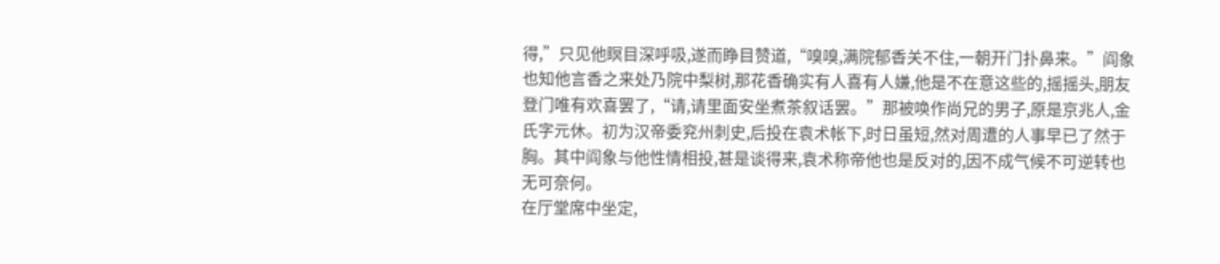得,”只见他瞑目深呼吸,遂而睁目赞道,“嗅嗅,满院郁香关不住,一朝开门扑鼻来。”阎象也知他言香之来处乃院中梨树,那花香确实有人喜有人嫌,他是不在意这些的,摇摇头,朋友登门唯有欢喜罢了,“请,请里面安坐煮茶叙话罢。”那被唤作尚兄的男子,原是京兆人,金氏字元休。初为汉帝委兖州刺史,后投在袁术帐下,时日虽短,然对周遭的人事早已了然于胸。其中阎象与他性情相投,甚是谈得来,袁术称帝他也是反对的,因不成气候不可逆转也无可奈何。
在厅堂席中坐定,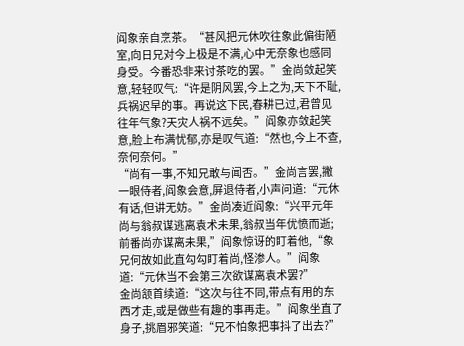阎象亲自烹茶。“甚风把元休吹往象此偏街陋室,向日兄对今上极是不满,心中无奈象也感同身受。今番恐非来讨茶吃的罢。”金尚敛起笑意,轻轻叹气:“许是阴风罢,今上之为,天下不耻,兵祸迟早的事。再说这下民,春耕已过,君曾见往年气象?天灾人祸不远矣。”阎象亦敛起笑意,脸上布满忧郁,亦是叹气道:“然也,今上不查,奈何奈何。”
“尚有一事,不知兄敢与闻否。”金尚言罢,撇一眼侍者,阎象会意,屏退侍者,小声问道:“元休有话,但讲无妨。”金尚凑近阎象:“兴平元年尚与翁叔谋逃离袁术未果,翁叔当年优愤而逝;前番尚亦谋离未果,”阎象惊讶的盯着他,“象兄何故如此直勾勾盯着尚,怪渗人。”阎象道:“元休当不会第三次欲谋离袁术罢?”
金尚颔首续道:“这次与往不同,带点有用的东西才走,或是做些有趣的事再走。”阎象坐直了身子,挑眉邪笑道:“兄不怕象把事抖了出去?”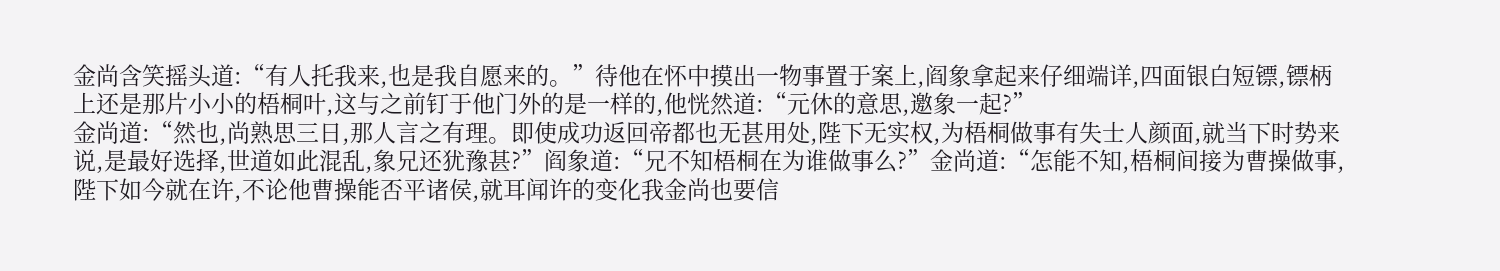金尚含笑摇头道:“有人托我来,也是我自愿来的。”待他在怀中摸出一物事置于案上,阎象拿起来仔细端详,四面银白短镖,镖柄上还是那片小小的梧桐叶,这与之前钉于他门外的是一样的,他恍然道:“元休的意思,邀象一起?”
金尚道:“然也,尚熟思三日,那人言之有理。即使成功返回帝都也无甚用处,陛下无实权,为梧桐做事有失士人颜面,就当下时势来说,是最好选择,世道如此混乱,象兄还犹豫甚?”阎象道:“兄不知梧桐在为谁做事么?”金尚道:“怎能不知,梧桐间接为曹操做事,陛下如今就在许,不论他曹操能否平诸侯,就耳闻许的变化我金尚也要信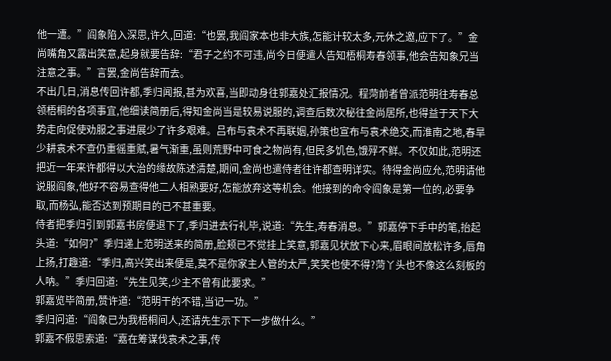他一遭。”阎象陷入深思,许久,回道:“也罢,我阎家本也非大族,怎能计较太多,元休之邀,应下了。”金尚嘴角又露出笑意,起身就要告辞:“君子之约不可违,尚今日便遣人告知梧桐寿春领事,他会告知象兄当注意之事。”言罢,金尚告辞而去。
不出几日,消息传回许都,季归闻报,甚为欢喜,当即动身往郭嘉处汇报情况。程菏前者曾派范明往寿春总领梧桐的各项事宜,他细读简册后,得知金尚当是较易说服的,调查后数次秘往金尚居所,也得益于天下大势走向促使劝服之事进展少了许多艰难。吕布与袁术不再联姻,孙策也宣布与袁术绝交,而淮南之地,春旱少耕袁术不查仍重徭重赋,暑气渐重,虽则荒野中可食之物尚有,但民多饥色,饿殍不鲜。不仅如此,范明还把近一年来许都得以大治的缘故陈述清楚,期间,金尚也遣侍者往许都查明详实。待得金尚应允,范明请他说服阎象,他好不容易查得他二人相熟要好,怎能放弃这等机会。他接到的命令阎象是第一位的,必要争取,而杨弘,能否达到预期目的已不甚重要。
侍者把季归引到郭嘉书房便退下了,季归进去行礼毕,说道:“先生,寿春消息。”郭嘉停下手中的笔,抬起头道:“如何?”季归递上范明送来的简册,脸颊已不觉挂上笑意,郭嘉见状放下心来,眉眼间放松许多,唇角上扬,打趣道:“季归,高兴笑出来便是,莫不是你家主人管的太严,笑笑也使不得?菏丫头也不像这么刻板的人呐。”季归回道:“先生见笑,少主不曾有此要求。”
郭嘉览毕简册,赞许道:“范明干的不错,当记一功。”
季归问道:“阎象已为我梧桐间人,还请先生示下下一步做什么。”
郭嘉不假思索道:“嘉在筹谋伐袁术之事,传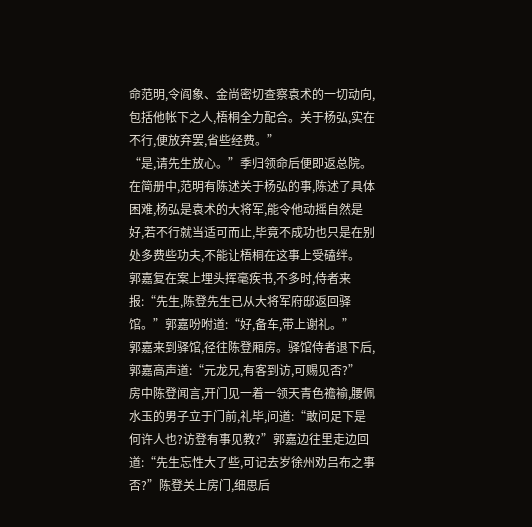命范明,令阎象、金尚密切查察袁术的一切动向,包括他帐下之人,梧桐全力配合。关于杨弘,实在不行,便放弃罢,省些经费。”
“是,请先生放心。”季归领命后便即返总院。
在简册中,范明有陈述关于杨弘的事,陈述了具体困难,杨弘是袁术的大将军,能令他动摇自然是好,若不行就当适可而止,毕竟不成功也只是在别处多费些功夫,不能让梧桐在这事上受磕绊。
郭嘉复在案上埋头挥毫疾书,不多时,侍者来报:“先生,陈登先生已从大将军府邸返回驿馆。”郭嘉吩咐道:“好,备车,带上谢礼。”
郭嘉来到驿馆,径往陈登厢房。驿馆侍者退下后,郭嘉高声道:“元龙兄,有客到访,可赐见否?”
房中陈登闻言,开门见一着一领天青色襜褕,腰佩水玉的男子立于门前,礼毕,问道:“敢问足下是何许人也?访登有事见教?”郭嘉边往里走边回道:“先生忘性大了些,可记去岁徐州劝吕布之事否?”陈登关上房门,细思后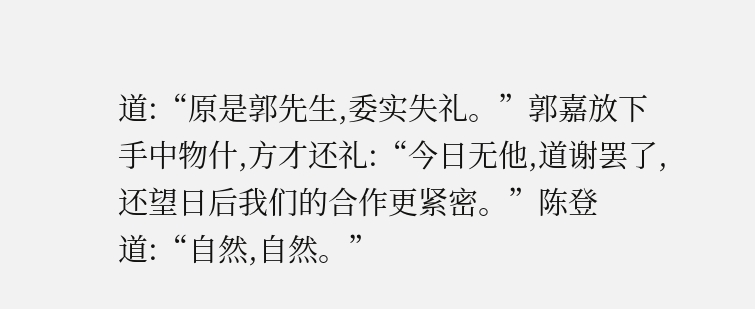道:“原是郭先生,委实失礼。”郭嘉放下手中物什,方才还礼:“今日无他,道谢罢了,还望日后我们的合作更紧密。”陈登道:“自然,自然。”